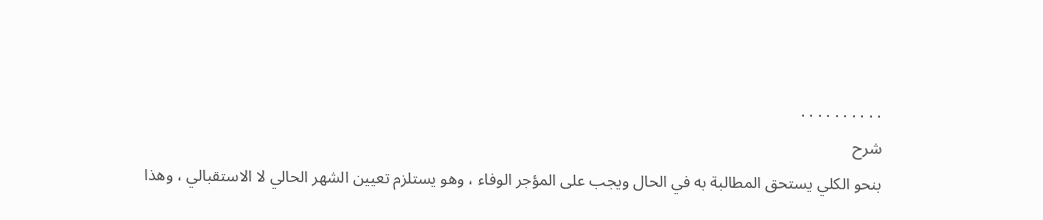. . . . . . . . . .
شرح
بنحو الكلي يستحق المطالبة به في الحال ويجب على المؤجر الوفاء ، وهو يستلزم تعيين الشهر الحالي لا الاستقبالي ، وهذا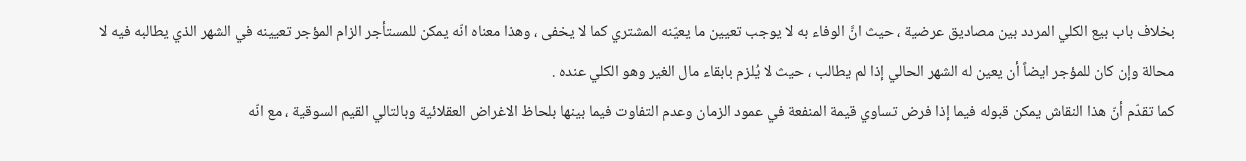بخلاف باب بيع الكلي المردد بين مصاديق عرضية ، حيث انَّ الوفاء به لا يوجب تعيين ما يعيّنه المشتري كما لا يخفى ، وهذا معناه انّه يمكن للمستأجر الزام المؤجر تعيينه في الشهر الذي يطالبه فيه لا محالة وإن كان للمؤجر ايضاً أن يعين له الشهر الحالي إذا لم يطالب ، حيث لا يُلزم بابقاء مال الغير وهو الكلي عنده .
كما تقدّم أنّ هذا النقاش يمكن قبوله فيما إذا فرض تساوي قيمة المنفعة في عمود الزمان وعدم التفاوت فيما بينها بلحاظ الاغراض العقلائية وبالتالي القيم السوقية ، مع انّه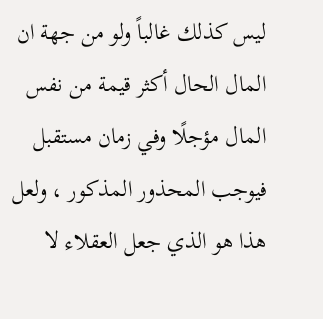ليس كذلك غالباً ولو من جهة ان المال الحال أكثر قيمة من نفس المال مؤجلًا وفي زمان مستقبل فيوجب المحذور المذكور ، ولعل هذا هو الذي جعل العقلاء لا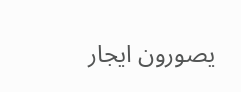يصورون ايجار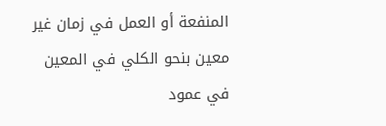المنفعة أو العمل في زمان غير معين بنحو الكلي في المعين في عمود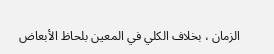الزمان ، بخلاف الكلي في المعين بلحاظ الأبعاض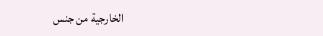الخارجية من جنس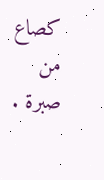كصاع من صبرة .